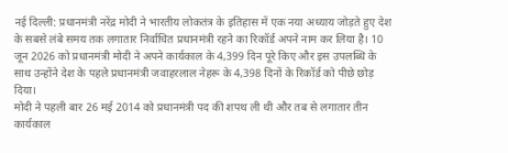नई दिल्ली: प्रधानमंत्री नरेंद्र मोदी ने भारतीय लोकतंत्र के इतिहास में एक नया अध्याय जोड़ते हुए देश के सबसे लंबे समय तक लगातार निर्वाचित प्रधानमंत्री रहने का रिकॉर्ड अपने नाम कर लिया है। 10 जून 2026 को प्रधानमंत्री मोदी ने अपने कार्यकाल के 4,399 दिन पूरे किए और इस उपलब्धि के साथ उन्होंने देश के पहले प्रधानमंत्री जवाहरलाल नेहरू के 4,398 दिनों के रिकॉर्ड को पीछे छोड़ दिया।
मोदी ने पहली बार 26 मई 2014 को प्रधानमंत्री पद की शपथ ली थी और तब से लगातार तीन कार्यकाल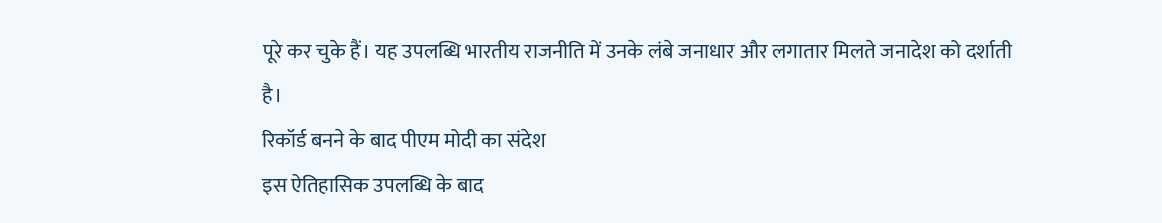पूरे कर चुके हैं। यह उपलब्धि भारतीय राजनीति में उनके लंबे जनाधार और लगातार मिलते जनादेश को दर्शाती है।
रिकॉर्ड बनने के बाद पीएम मोदी का संदेश
इस ऐतिहासिक उपलब्धि के बाद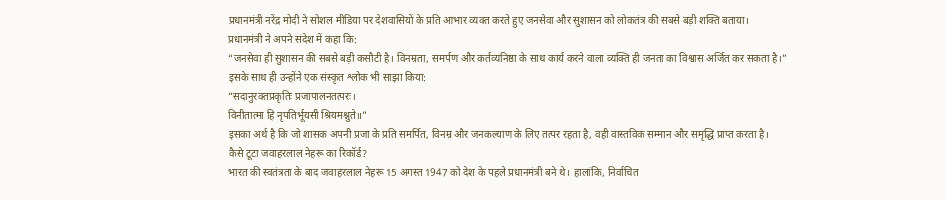प्रधानमंत्री नरेंद्र मोदी ने सोशल मीडिया पर देशवासियों के प्रति आभार व्यक्त करते हुए जनसेवा और सुशासन को लोकतंत्र की सबसे बड़ी शक्ति बताया।
प्रधानमंत्री ने अपने संदेश में कहा कि:
“जनसेवा ही सुशासन की सबसे बड़ी कसौटी है। विनम्रता, समर्पण और कर्तव्यनिष्ठा के साथ कार्य करने वाला व्यक्ति ही जनता का विश्वास अर्जित कर सकता है।”
इसके साथ ही उन्होंने एक संस्कृत श्लोक भी साझा किया:
“सदानुरक्तप्रकृतिः प्रजापालनतत्परः।
विनीतात्मा हि नृपतिर्भूयसी श्रियमश्नुते॥”
इसका अर्थ है कि जो शासक अपनी प्रजा के प्रति समर्पित, विनम्र और जनकल्याण के लिए तत्पर रहता है, वही वास्तविक सम्मान और समृद्धि प्राप्त करता है।
कैसे टूटा जवाहरलाल नेहरू का रिकॉर्ड?
भारत की स्वतंत्रता के बाद जवाहरलाल नेहरू 15 अगस्त 1947 को देश के पहले प्रधानमंत्री बने थे। हालांकि, निर्वाचित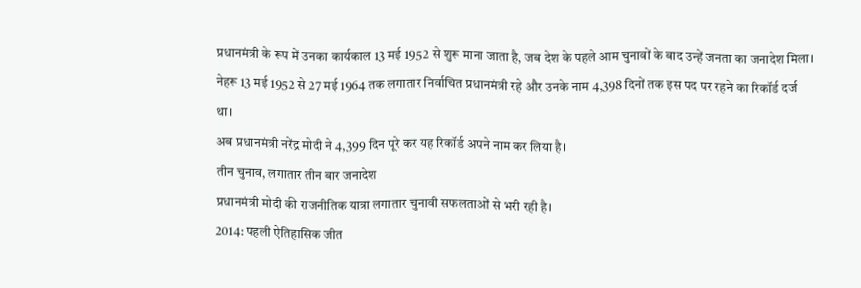प्रधानमंत्री के रूप में उनका कार्यकाल 13 मई 1952 से शुरू माना जाता है, जब देश के पहले आम चुनावों के बाद उन्हें जनता का जनादेश मिला।
नेहरू 13 मई 1952 से 27 मई 1964 तक लगातार निर्वाचित प्रधानमंत्री रहे और उनके नाम 4,398 दिनों तक इस पद पर रहने का रिकॉर्ड दर्ज था।
अब प्रधानमंत्री नरेंद्र मोदी ने 4,399 दिन पूरे कर यह रिकॉर्ड अपने नाम कर लिया है।
तीन चुनाव, लगातार तीन बार जनादेश
प्रधानमंत्री मोदी की राजनीतिक यात्रा लगातार चुनावी सफलताओं से भरी रही है।
2014: पहली ऐतिहासिक जीत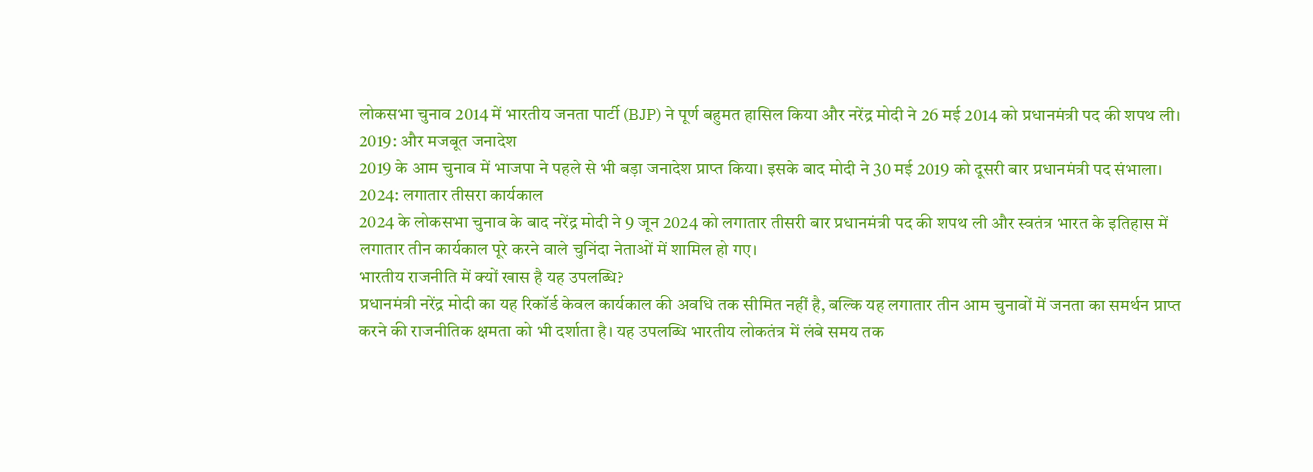लोकसभा चुनाव 2014 में भारतीय जनता पार्टी (BJP) ने पूर्ण बहुमत हासिल किया और नरेंद्र मोदी ने 26 मई 2014 को प्रधानमंत्री पद की शपथ ली।
2019: और मजबूत जनादेश
2019 के आम चुनाव में भाजपा ने पहले से भी बड़ा जनादेश प्राप्त किया। इसके बाद मोदी ने 30 मई 2019 को दूसरी बार प्रधानमंत्री पद संभाला।
2024: लगातार तीसरा कार्यकाल
2024 के लोकसभा चुनाव के बाद नरेंद्र मोदी ने 9 जून 2024 को लगातार तीसरी बार प्रधानमंत्री पद की शपथ ली और स्वतंत्र भारत के इतिहास में लगातार तीन कार्यकाल पूरे करने वाले चुनिंदा नेताओं में शामिल हो गए।
भारतीय राजनीति में क्यों खास है यह उपलब्धि?
प्रधानमंत्री नरेंद्र मोदी का यह रिकॉर्ड केवल कार्यकाल की अवधि तक सीमित नहीं है, बल्कि यह लगातार तीन आम चुनावों में जनता का समर्थन प्राप्त करने की राजनीतिक क्षमता को भी दर्शाता है। यह उपलब्धि भारतीय लोकतंत्र में लंबे समय तक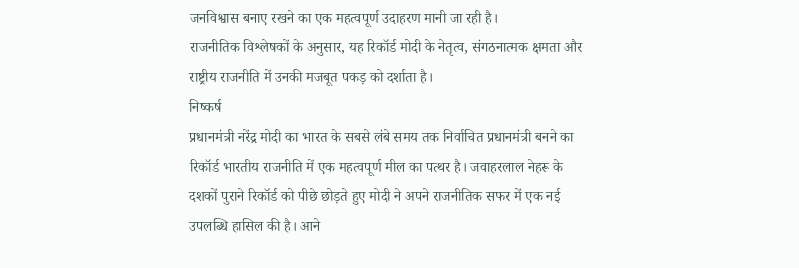जनविश्वास बनाए रखने का एक महत्वपूर्ण उदाहरण मानी जा रही है।
राजनीतिक विश्लेषकों के अनुसार, यह रिकॉर्ड मोदी के नेतृत्व, संगठनात्मक क्षमता और राष्ट्रीय राजनीति में उनकी मजबूत पकड़ को दर्शाता है।
निष्कर्ष
प्रधानमंत्री नरेंद्र मोदी का भारत के सबसे लंबे समय तक निर्वाचित प्रधानमंत्री बनने का रिकॉर्ड भारतीय राजनीति में एक महत्वपूर्ण मील का पत्थर है। जवाहरलाल नेहरू के दशकों पुराने रिकॉर्ड को पीछे छोड़ते हुए मोदी ने अपने राजनीतिक सफर में एक नई उपलब्धि हासिल की है। आने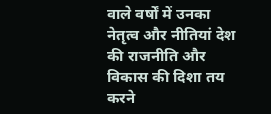वाले वर्षों में उनका नेतृत्व और नीतियां देश की राजनीति और विकास की दिशा तय करने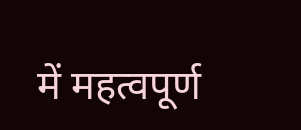में महत्वपूर्ण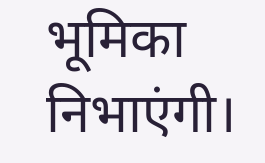भूमिका निभाएंगी।